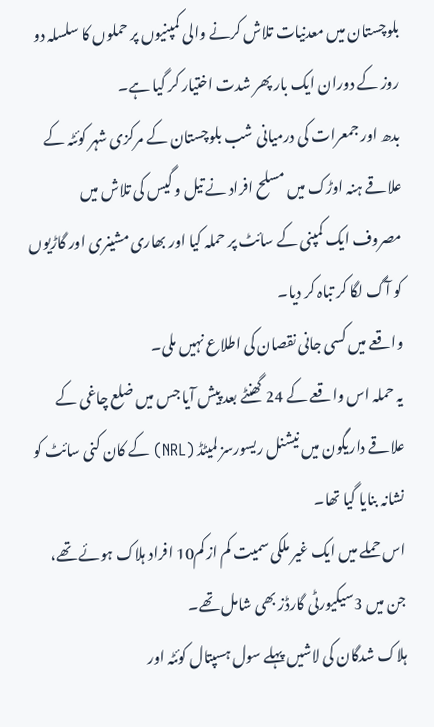بلوچستان میں معدنیات تلاش کرنے والی کمپنیوں پر حملوں کا سلسلہ دو روز کے دوران ایک بار پھر شدت اختیار کر گیا ہے۔
بدھ اور جمعرات کی درمیانی شب بلوچستان کے مرکزی شہر کوئٹہ کے علاقے ہنہ اوڑک میں مسلح افراد نے تیل و گیس کی تلاش میں مصروف ایک کمپنی کے سائٹ پر حملہ کیا اور بھاری مشینری اور گاڑیوں کو آگ لگا کر تباہ کر دیا۔
واقعے میں کسی جانی نقصان کی اطلاع نہیں ملی۔
یہ حملہ اس واقعے کے 24 گھنٹے بعد پیش آیا جس میں ضلع چاغی کے علاقے داریگون میں نیشنل ریسورسز لمیٹڈ (NRL) کے کان کنی سائٹ کو نشانہ بنایا گیا تھا۔
اس حملے میں ایک غیر ملکی سمیت کم از کم10 افراد ہلاک ہوئے تھے، جن میں 3سیکیورٹی گارڈز بھی شامل تھے۔
ہلاک شدگان کی لاشیں پہلے سول ہسپتال کوئٹہ اور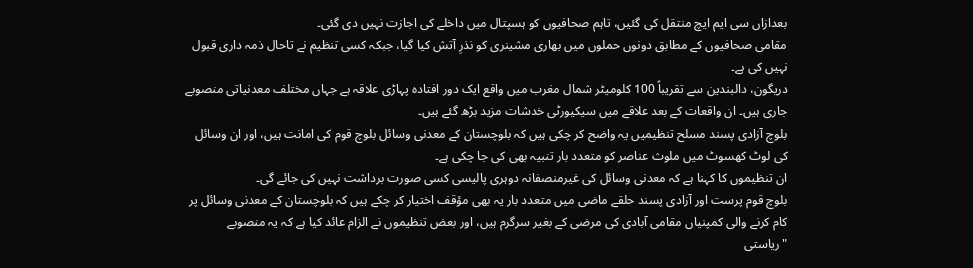بعدازاں سی ایم ایچ منتقل کی گئیں، تاہم صحافیوں کو ہسپتال میں داخلے کی اجازت نہیں دی گئی۔
مقامی صحافیوں کے مطابق دونوں حملوں میں بھاری مشینری کو نذرِ آتش کیا گیا، جبکہ کسی تنظیم نے تاحال ذمہ داری قبول نہیں کی ہے۔
دریگون، دالبندین سے تقریباً 100 کلومیٹر شمال مغرب میں واقع ایک دور افتادہ پہاڑی علاقہ ہے جہاں مختلف معدنیاتی منصوبے جاری ہیں۔ ان واقعات کے بعد علاقے میں سیکیورٹی خدشات مزید بڑھ گئے ہیں۔
بلوچ آزادی پسند مسلح تنظیمیں یہ واضح کر چکی ہیں کہ بلوچستان کے معدنی وسائل بلوچ قوم کی امانت ہیں، اور ان وسائل کی لوٹ کھسوٹ میں ملوث عناصر کو متعدد بار تنبیہ بھی کی جا چکی ہے۔
ان تنظیموں کا کہنا ہے کہ معدنی وسائل کی غیرمنصفانہ دوہری پالیسی کسی صورت برداشت نہیں کی جائے گی۔
بلوچ قوم پرست اور آزادی پسند حلقے ماضی میں متعدد بار یہ بھی مؤقف اختیار کر چکے ہیں کہ بلوچستان کے معدنی وسائل پر کام کرنے والی کمپنیاں مقامی آبادی کی مرضی کے بغیر سرگرم ہیں، اور بعض تنظیموں نے الزام عائد کیا ہے کہ یہ منصوبے "ریاستی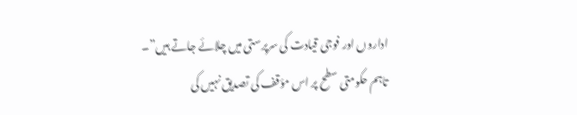اداروں اور فوجی قیادت کی سرپرستی میں چلائے جاتے ہیں”۔ تاہم حکومتی سطح پر اس مؤقف کی تصدیق نہیں کی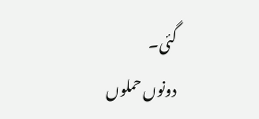گئی۔
دونوں حملوں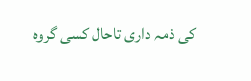کی ذمہ داری تاحال کسی گروہ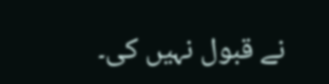نے قبول نہیں کی۔